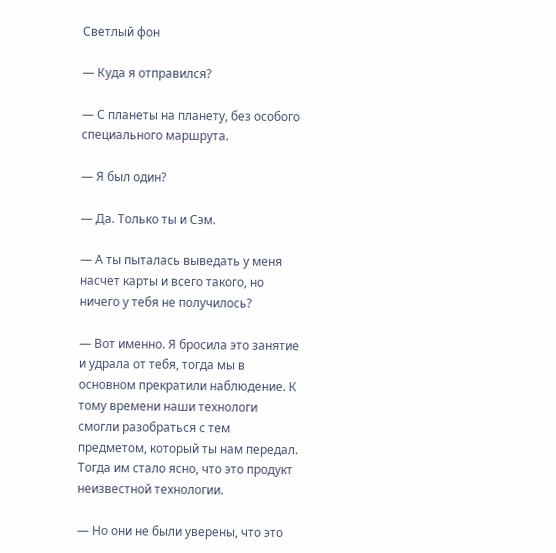Светлый фон

— Куда я отправился?

— С планеты на планету, без особого специального маршрута.

— Я был один?

— Да. Только ты и Сэм.

— А ты пыталась выведать у меня насчет карты и всего такого, но ничего у тебя не получилось?

— Вот именно. Я бросила это занятие и удрала от тебя, тогда мы в основном прекратили наблюдение. К тому времени наши технологи смогли разобраться с тем предметом, который ты нам передал. Тогда им стало ясно, что это продукт неизвестной технологии.

— Но они не были уверены, что это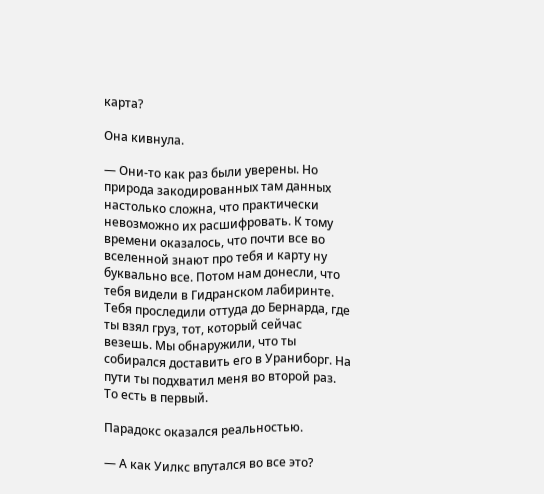карта?

Она кивнула.

— Они-то как раз были уверены. Но природа закодированных там данных настолько сложна, что практически невозможно их расшифровать. К тому времени оказалось, что почти все во вселенной знают про тебя и карту ну буквально все. Потом нам донесли, что тебя видели в Гидранском лабиринте. Тебя проследили оттуда до Бернарда, где ты взял груз, тот, который сейчас везешь. Мы обнаружили, что ты собирался доставить его в Ураниборг. На пути ты подхватил меня во второй раз. То есть в первый.

Парадокс оказался реальностью.

— А как Уилкс впутался во все это?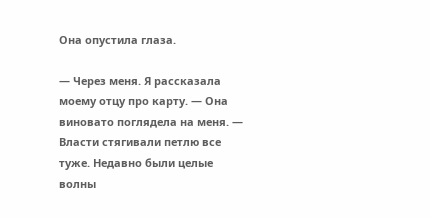Она опустила глаза.

— Через меня. Я рассказала моему отцу про карту. — Она виновато поглядела на меня. — Власти стягивали петлю все туже. Недавно были целые волны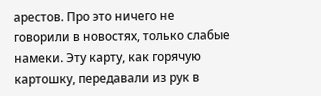арестов. Про это ничего не говорили в новостях, только слабые намеки. Эту карту, как горячую картошку, передавали из рук в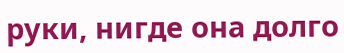руки, нигде она долго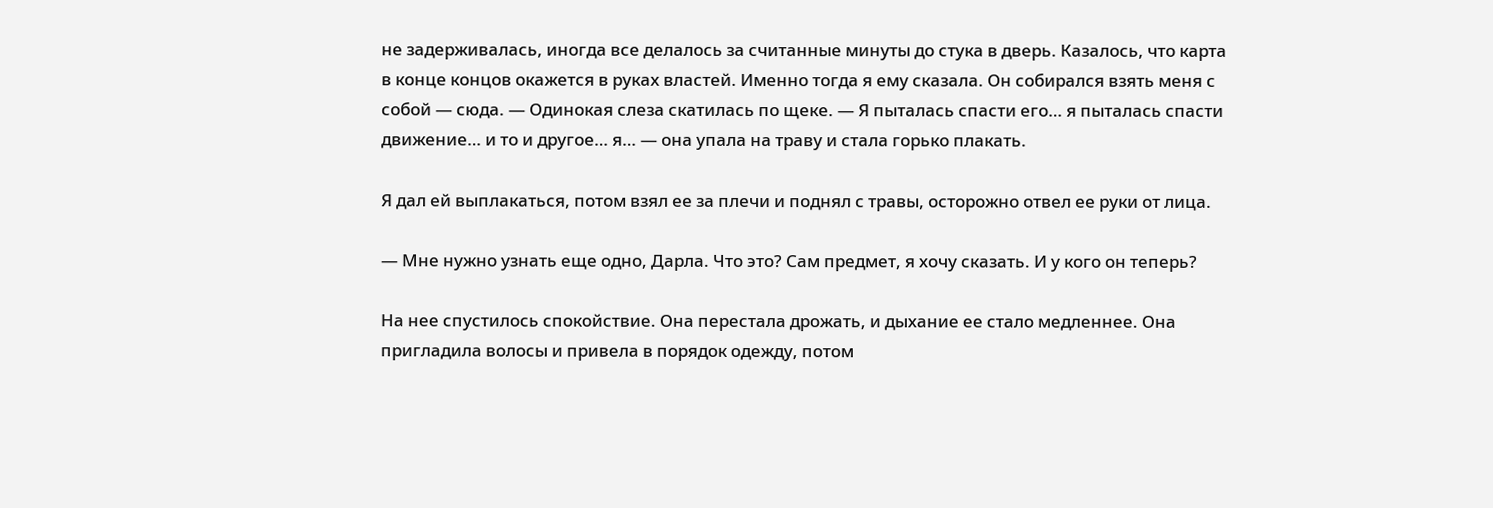не задерживалась, иногда все делалось за считанные минуты до стука в дверь. Казалось, что карта в конце концов окажется в руках властей. Именно тогда я ему сказала. Он собирался взять меня с собой — сюда. — Одинокая слеза скатилась по щеке. — Я пыталась спасти его… я пыталась спасти движение… и то и другое… я… — она упала на траву и стала горько плакать.

Я дал ей выплакаться, потом взял ее за плечи и поднял с травы, осторожно отвел ее руки от лица.

— Мне нужно узнать еще одно, Дарла. Что это? Сам предмет, я хочу сказать. И у кого он теперь?

На нее спустилось спокойствие. Она перестала дрожать, и дыхание ее стало медленнее. Она пригладила волосы и привела в порядок одежду, потом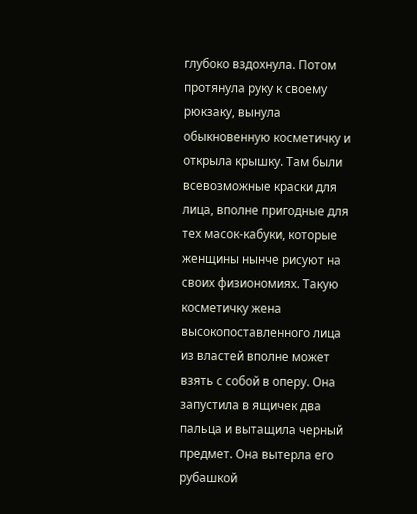глубоко вздохнула. Потом протянула руку к своему рюкзаку, вынула обыкновенную косметичку и открыла крышку. Там были всевозможные краски для лица, вполне пригодные для тех масок-кабуки, которые женщины нынче рисуют на своих физиономиях. Такую косметичку жена высокопоставленного лица из властей вполне может взять с собой в оперу. Она запустила в ящичек два пальца и вытащила черный предмет. Она вытерла его рубашкой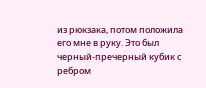из рюкзака, потом положила его мне в руку. Это был черный-пречерный кубик с ребром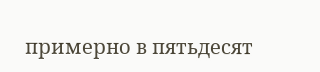примерно в пятьдесят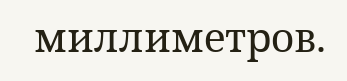миллиметров.